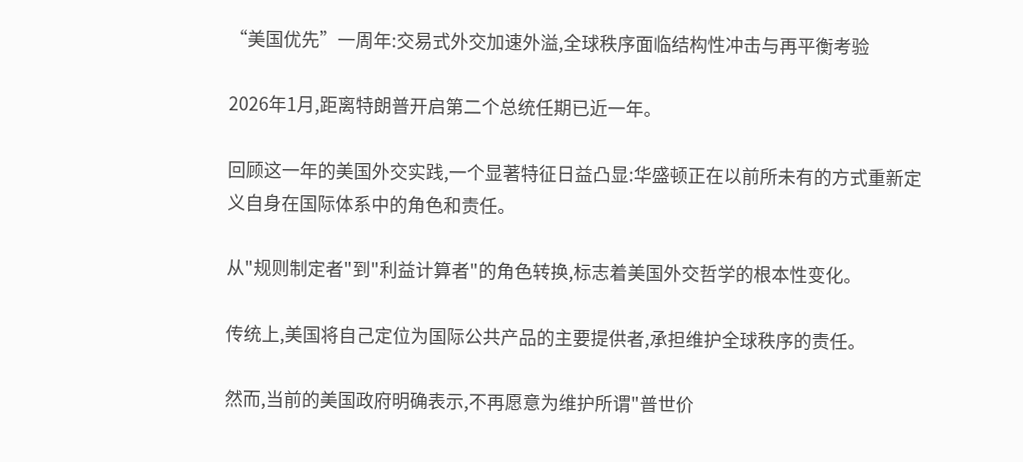“美国优先”一周年:交易式外交加速外溢,全球秩序面临结构性冲击与再平衡考验

2026年1月,距离特朗普开启第二个总统任期已近一年。

回顾这一年的美国外交实践,一个显著特征日益凸显:华盛顿正在以前所未有的方式重新定义自身在国际体系中的角色和责任。

从"规则制定者"到"利益计算者"的角色转换,标志着美国外交哲学的根本性变化。

传统上,美国将自己定位为国际公共产品的主要提供者,承担维护全球秩序的责任。

然而,当前的美国政府明确表示,不再愿意为维护所谓"普世价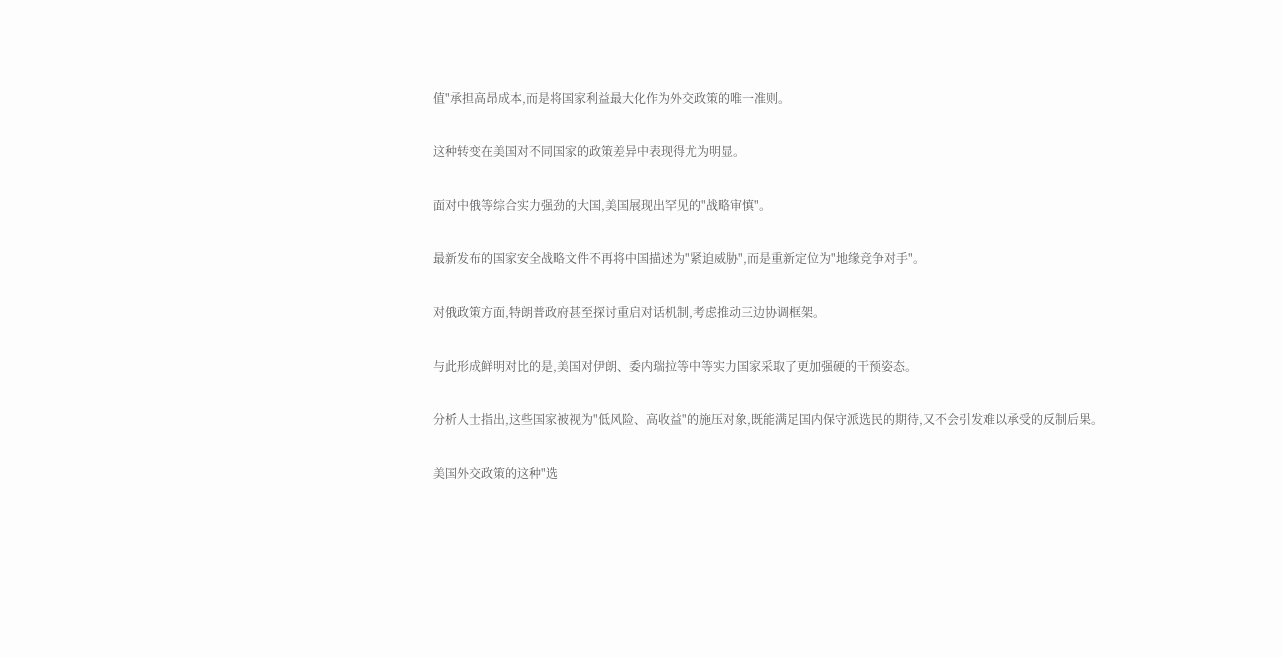值"承担高昂成本,而是将国家利益最大化作为外交政策的唯一准则。

这种转变在美国对不同国家的政策差异中表现得尤为明显。

面对中俄等综合实力强劲的大国,美国展现出罕见的"战略审慎"。

最新发布的国家安全战略文件不再将中国描述为"紧迫威胁",而是重新定位为"地缘竞争对手"。

对俄政策方面,特朗普政府甚至探讨重启对话机制,考虑推动三边协调框架。

与此形成鲜明对比的是,美国对伊朗、委内瑞拉等中等实力国家采取了更加强硬的干预姿态。

分析人士指出,这些国家被视为"低风险、高收益"的施压对象,既能满足国内保守派选民的期待,又不会引发难以承受的反制后果。

美国外交政策的这种"选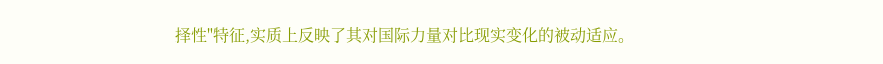择性"特征,实质上反映了其对国际力量对比现实变化的被动适应。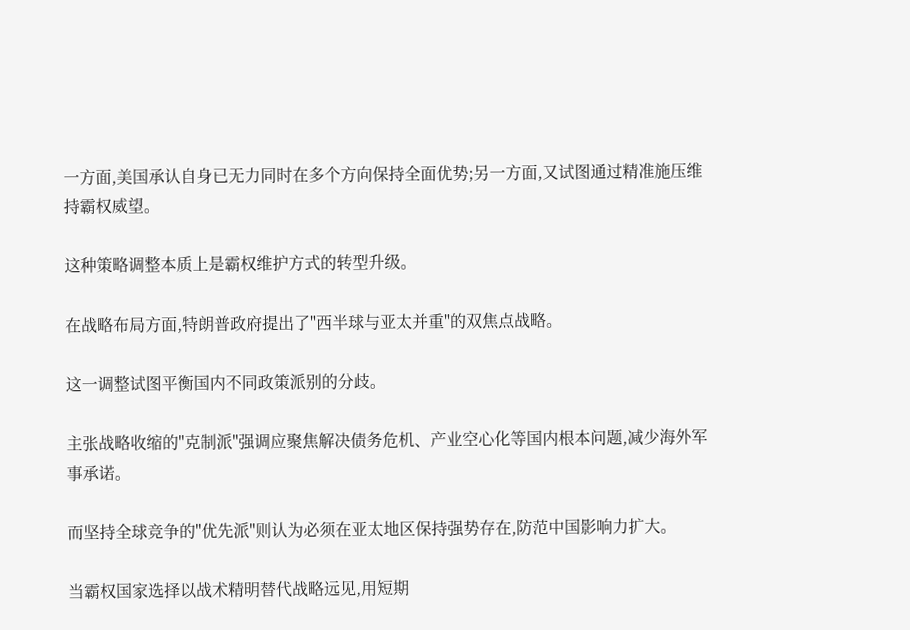一方面,美国承认自身已无力同时在多个方向保持全面优势;另一方面,又试图通过精准施压维持霸权威望。

这种策略调整本质上是霸权维护方式的转型升级。

在战略布局方面,特朗普政府提出了"西半球与亚太并重"的双焦点战略。

这一调整试图平衡国内不同政策派别的分歧。

主张战略收缩的"克制派"强调应聚焦解决债务危机、产业空心化等国内根本问题,减少海外军事承诺。

而坚持全球竞争的"优先派"则认为必须在亚太地区保持强势存在,防范中国影响力扩大。

当霸权国家选择以战术精明替代战略远见,用短期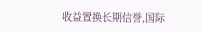收益置换长期信誉,国际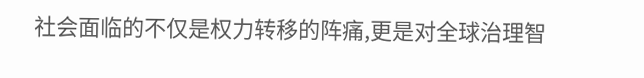社会面临的不仅是权力转移的阵痛,更是对全球治理智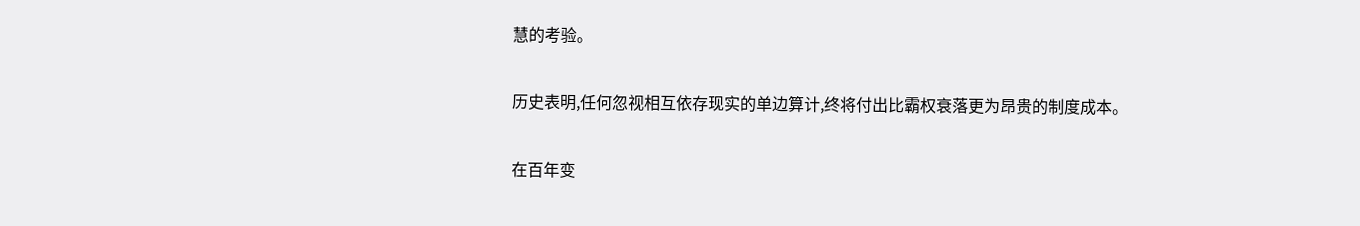慧的考验。

历史表明,任何忽视相互依存现实的单边算计,终将付出比霸权衰落更为昂贵的制度成本。

在百年变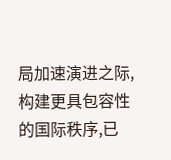局加速演进之际,构建更具包容性的国际秩序,已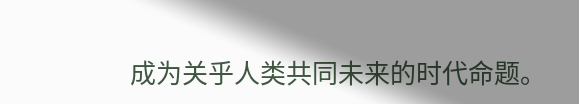成为关乎人类共同未来的时代命题。